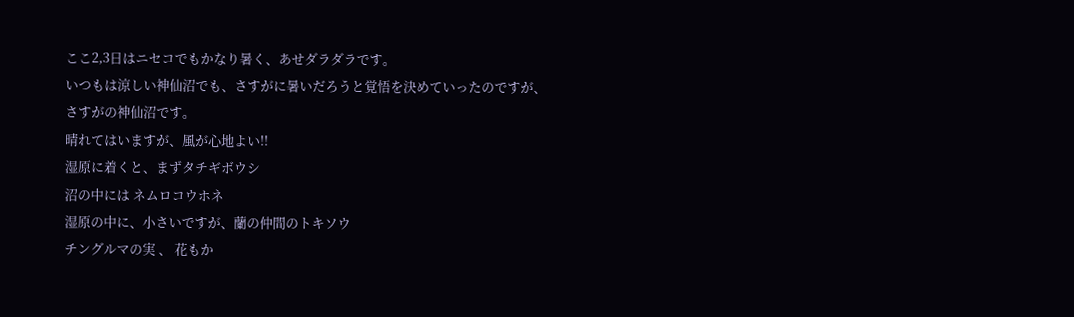ここ2,3日はニセコでもかなり暑く、あせダラダラです。
いつもは涼しい神仙沼でも、さすがに暑いだろうと覚悟を決めていったのですが、
さすがの神仙沼です。
晴れてはいますが、風が心地よい!!
湿原に着くと、まずタチギボウシ
沼の中には ネムロコウホネ
湿原の中に、小さいですが、蘭の仲間のトキソウ
チングルマの実 、 花もか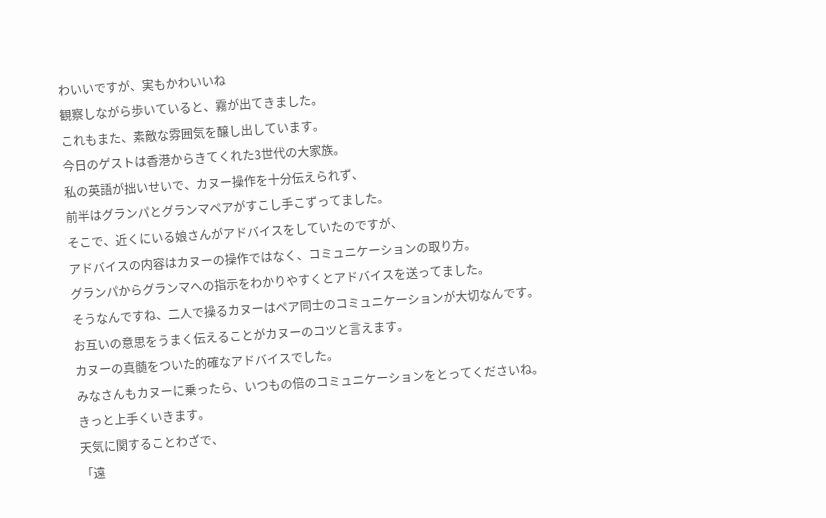わいいですが、実もかわいいね
観察しながら歩いていると、霧が出てきました。
これもまた、素敵な雰囲気を醸し出しています。
今日のゲストは香港からきてくれた3世代の大家族。
私の英語が拙いせいで、カヌー操作を十分伝えられず、
前半はグランパとグランマペアがすこし手こずってました。
そこで、近くにいる娘さんがアドバイスをしていたのですが、
アドバイスの内容はカヌーの操作ではなく、コミュニケーションの取り方。
グランパからグランマへの指示をわかりやすくとアドバイスを送ってました。
そうなんですね、二人で操るカヌーはペア同士のコミュニケーションが大切なんです。
お互いの意思をうまく伝えることがカヌーのコツと言えます。
カヌーの真髄をついた的確なアドバイスでした。
みなさんもカヌーに乗ったら、いつもの倍のコミュニケーションをとってくださいね。
きっと上手くいきます。
天気に関することわざで、
「遠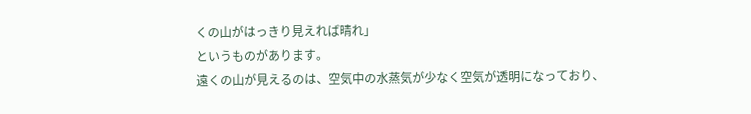くの山がはっきり見えれば晴れ」
というものがあります。
遠くの山が見えるのは、空気中の水蒸気が少なく空気が透明になっており、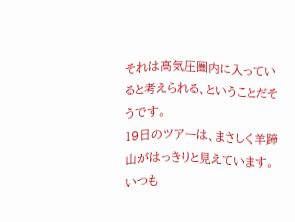それは高気圧圏内に入っていると考えられる、ということだそうです。
19日のツアーは、まさしく羊蹄山がはっきりと見えています。
いつも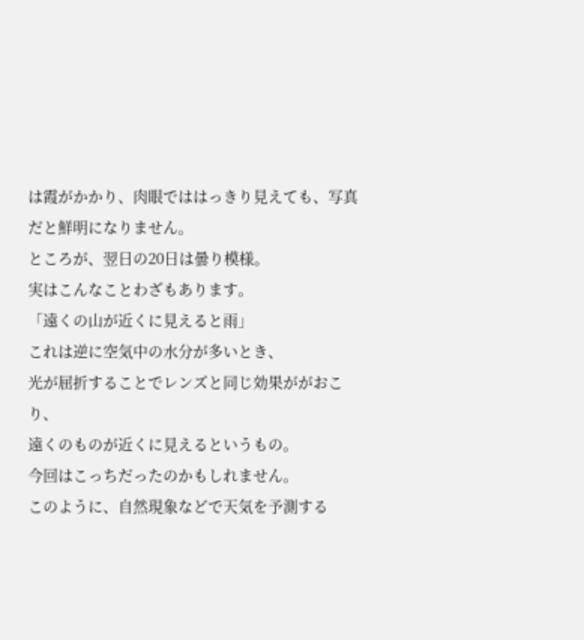は霞がかかり、肉眼でははっきり見えても、写真だと鮮明になりません。
ところが、翌日の20日は曇り模様。
実はこんなことわざもあります。
「遠くの山が近くに見えると雨」
これは逆に空気中の水分が多いとき、
光が屈折することでレンズと同じ効果ががおこり、
遠くのものが近くに見えるというもの。
今回はこっちだったのかもしれません。
このように、自然現象などで天気を予測する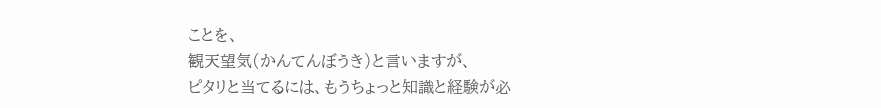ことを、
観天望気(かんてんぼうき)と言いますが、
ピタリと当てるには、もうちょっと知識と経験が必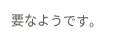要なようです。